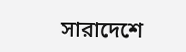সারাদেশে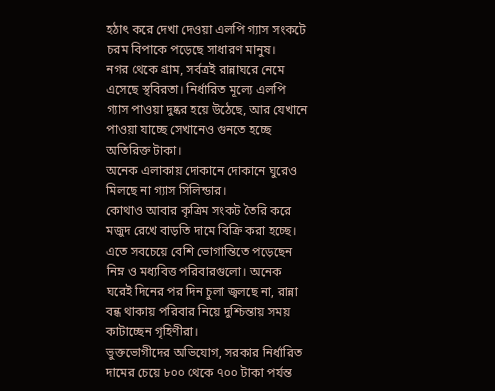হঠাৎ করে দেখা দেওয়া এলপি গ্যাস সংকটে চরম বিপাকে পড়েছে সাধারণ মানুষ।
নগর থেকে গ্রাম, সর্বত্রই রান্নাঘরে নেমে এসেছে স্থবিরতা। নির্ধারিত মূল্যে এলপি গ্যাস পাওয়া দুষ্কর হয়ে উঠেছে, আর যেখানে পাওয়া যাচ্ছে সেখানেও গুনতে হচ্ছে অতিরিক্ত টাকা।
অনেক এলাকায় দোকানে দোকানে ঘুরেও মিলছে না গ্যাস সিলিন্ডার।
কোথাও আবার কৃত্রিম সংকট তৈরি করে মজুদ রেখে বাড়তি দামে বিক্রি করা হচ্ছে। এতে সবচেয়ে বেশি ভোগান্তিতে পড়েছেন নিম্ন ও মধ্যবিত্ত পরিবারগুলো। অনেক ঘরেই দিনের পর দিন চুলা জ্বলছে না, রান্না বন্ধ থাকায় পরিবার নিয়ে দুশ্চিন্তায় সময় কাটাচ্ছেন গৃহিণীরা।
ভুক্তভোগীদের অভিযোগ, সরকার নির্ধারিত দামের চেয়ে ৮০০ থেকে ৭০০ টাকা পর্যন্ত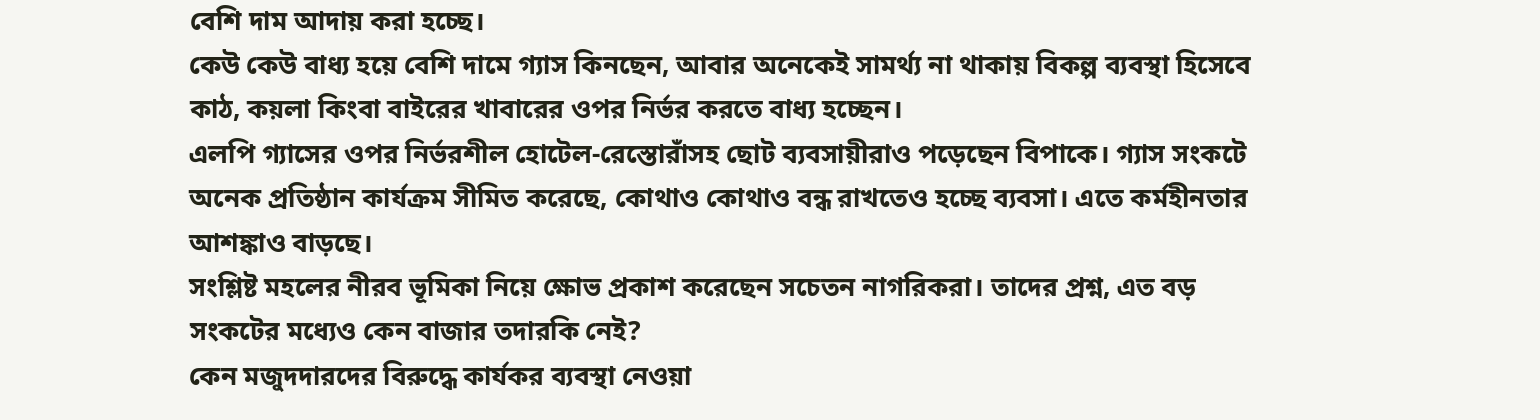বেশি দাম আদায় করা হচ্ছে।
কেউ কেউ বাধ্য হয়ে বেশি দামে গ্যাস কিনছেন, আবার অনেকেই সামর্থ্য না থাকায় বিকল্প ব্যবস্থা হিসেবে কাঠ, কয়লা কিংবা বাইরের খাবারের ওপর নির্ভর করতে বাধ্য হচ্ছেন।
এলপি গ্যাসের ওপর নির্ভরশীল হোটেল-রেস্তোরাঁসহ ছোট ব্যবসায়ীরাও পড়েছেন বিপাকে। গ্যাস সংকটে অনেক প্রতিষ্ঠান কার্যক্রম সীমিত করেছে, কোথাও কোথাও বন্ধ রাখতেও হচ্ছে ব্যবসা। এতে কর্মহীনতার আশঙ্কাও বাড়ছে।
সংশ্লিষ্ট মহলের নীরব ভূমিকা নিয়ে ক্ষোভ প্রকাশ করেছেন সচেতন নাগরিকরা। তাদের প্রশ্ন, এত বড় সংকটের মধ্যেও কেন বাজার তদারকি নেই?
কেন মজুদদারদের বিরুদ্ধে কার্যকর ব্যবস্থা নেওয়া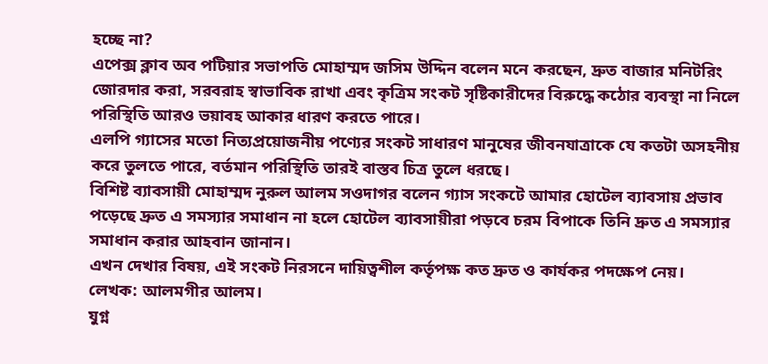হচ্ছে না?
এপেক্স ক্লাব অব পটিয়ার সভাপতি মোহাম্মদ জসিম উদ্দিন বলেন মনে করছেন, দ্রুত বাজার মনিটরিং জোরদার করা, সরবরাহ স্বাভাবিক রাখা এবং কৃত্রিম সংকট সৃষ্টিকারীদের বিরুদ্ধে কঠোর ব্যবস্থা না নিলে পরিস্থিতি আরও ভয়াবহ আকার ধারণ করতে পারে।
এলপি গ্যাসের মতো নিত্যপ্রয়োজনীয় পণ্যের সংকট সাধারণ মানুষের জীবনযাত্রাকে যে কতটা অসহনীয় করে তুলতে পারে, বর্তমান পরিস্থিতি তারই বাস্তব চিত্র তুলে ধরছে।
বিশিষ্ট ব্যাবসায়ী মোহাম্মদ নুরুল আলম সওদাগর বলেন গ্যাস সংকটে আমার হোটেল ব্যাবসায় প্রভাব পড়েছে দ্রুত এ সমস্যার সমাধান না হলে হোটেল ব্যাবসায়ীরা পড়বে চরম বিপাকে তিনি দ্রুত এ সমস্যার সমাধান করার আহবান জানান।
এখন দেখার বিষয়, এই সংকট নিরসনে দায়িত্বশীল কর্তৃপক্ষ কত দ্রুত ও কার্যকর পদক্ষেপ নেয়।
লেখক: আলমগীর আলম।
যুগ্ন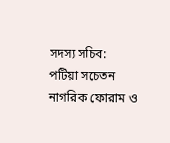সদস্য সচিব:
পটিয়া সচেতন নাগরিক ফোরাম ও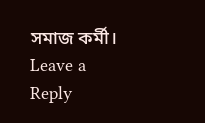সমাজ কর্মী।
Leave a Reply